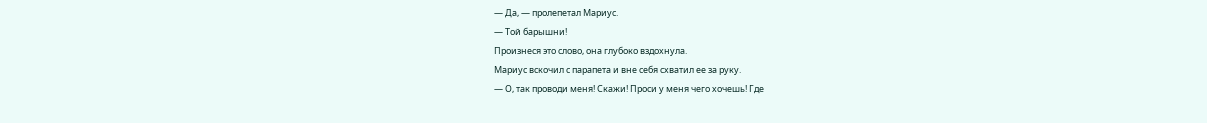— Да, — пролепетал Мариус.
— Той барышни!
Произнеся это слово, она глубоко вздохнула.
Мариус вскочил с парапета и вне себя схватил ее за руку.
— О, так проводи меня! Скажи! Проси у меня чего хочешь! Где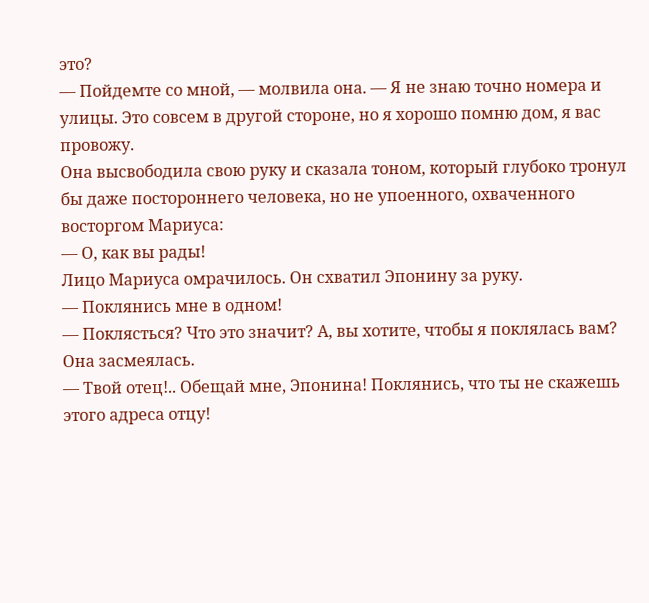это?
— Пойдемте со мной, — молвила она. — Я не знаю точно номера и улицы. Это совсем в другой стороне, но я хорошо помню дом, я вас провожу.
Она высвободила свою руку и сказала тоном, который глубоко тронул бы даже постороннего человека, но не упоенного, охваченного восторгом Мариуса:
— О, как вы рады!
Лицо Мариуса омрачилось. Он схватил Эпонину за руку.
— Поклянись мне в одном!
— Поклясться? Что это значит? А, вы хотите, чтобы я поклялась вам?
Она засмеялась.
— Твой отец!.. Обещай мне, Эпонина! Поклянись, что ты не скажешь этого адреса отцу!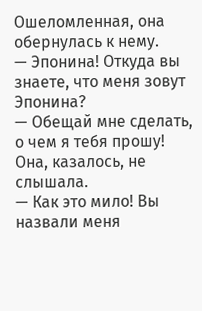Ошеломленная, она обернулась к нему.
— Эпонина! Откуда вы знаете, что меня зовут Эпонина?
— Обещай мне сделать, о чем я тебя прошу!
Она, казалось, не слышала.
— Как это мило! Вы назвали меня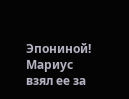Эпониной!
Мариус взял ее за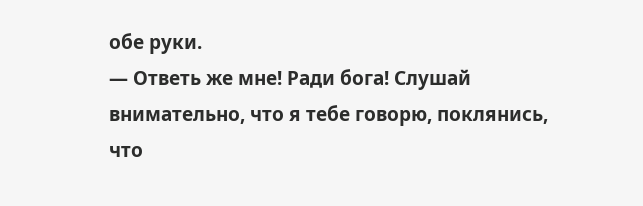обе руки.
— Ответь же мне! Ради бога! Слушай внимательно, что я тебе говорю, поклянись, что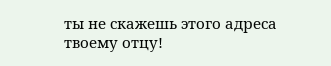ты не скажешь этого адреса твоему отцу!